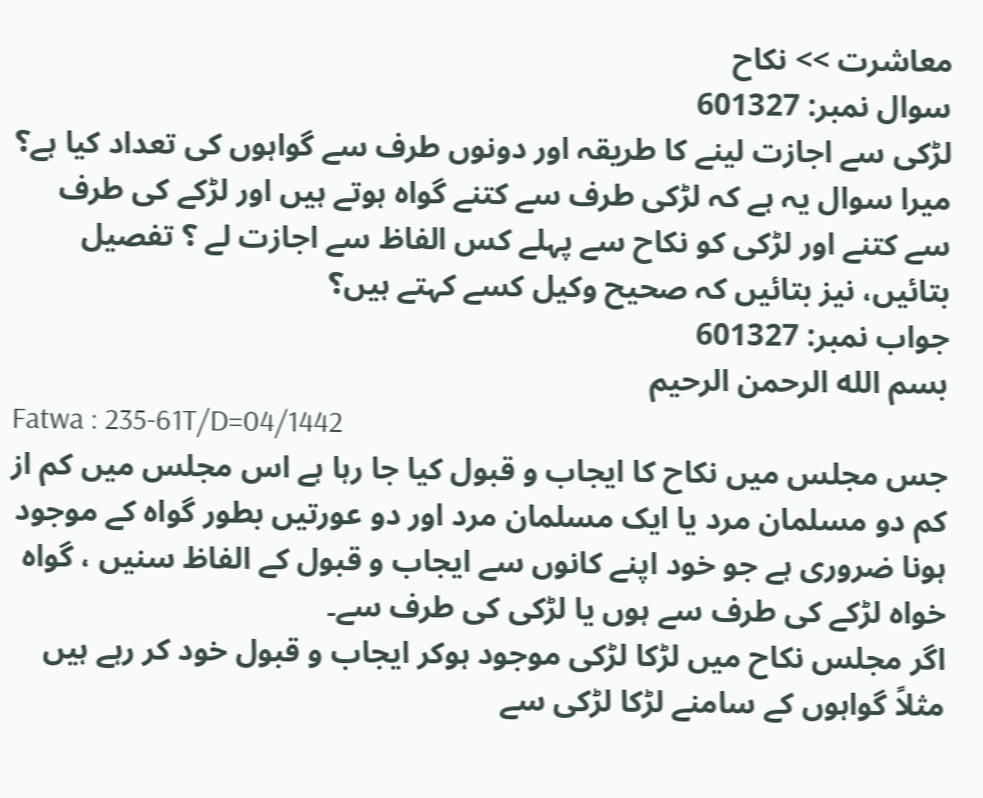معاشرت >> نکاح
سوال نمبر: 601327
لڑكی سے اجازت لینے كا طریقہ اور دونوں طرف سے گواہوں كی تعداد كیا ہے؟
میرا سوال یہ ہے کہ لڑکی طرف سے کتنے گواہ ہوتے ہیں اور لڑکے کی طرف سے کتنے اور لڑکی کو نکاح سے پہلے کس الفاظ سے اجازت لے ؟ تفصیل بتائیں، نیز بتائیں کہ صحیح وکیل کسے کہتے ہیں؟
جواب نمبر: 601327
بسم الله الرحمن الرحيم
Fatwa : 235-61T/D=04/1442
جس مجلس میں نکاح کا ایجاب و قبول کیا جا رہا ہے اس مجلس میں کم از کم دو مسلمان مرد یا ایک مسلمان مرد اور دو عورتیں بطور گواہ کے موجود ہونا ضروری ہے جو خود اپنے کانوں سے ایجاب و قبول کے الفاظ سنیں ، گواہ خواہ لڑکے کی طرف سے ہوں یا لڑکی کی طرف سے۔
اگر مجلس نکاح میں لڑکا لڑکی موجود ہوکر ایجاب و قبول خود کر رہے ہیں مثلاً گواہوں کے سامنے لڑکا لڑکی سے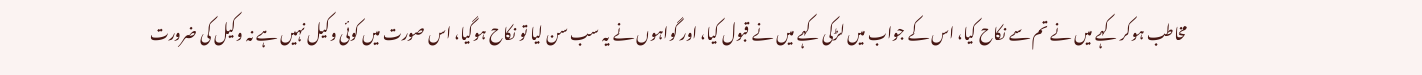مخاطب ہوکر کہے میں نے تم سے نکاح کیا، اس کے جواب میں لڑکی کہے میں نے قبول کیا، اور گواہوں نے یہ سب سن لیا تو نکاح ہوگیا، اس صورت میں کوئی وکیل نہیں ہے نہ وکیل کی ضرورت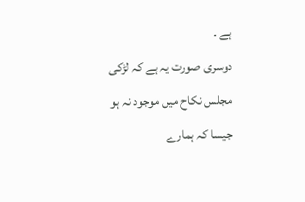ہے ۔
دوسری صورت یہ ہے کہ لڑکی مجلس نکاح میں موجود نہ ہو جیسا کہ ہمارے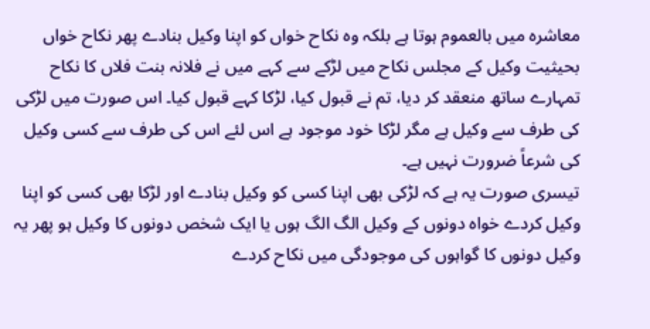معاشرہ میں بالعموم ہوتا ہے بلکہ وہ نکاح خواں کو اپنا وکیل بنادے پھر نکاح خواں بحیثیت وکیل کے مجلس نکاح میں لڑکے سے کہے میں نے فلانہ بنت فلاں کا نکاح تمہارے ساتھ منعقد کر دیا، تم نے قبول کیا، لڑکا کہے قبول کیا۔ اس صورت میں لڑکی کی طرف سے وکیل ہے مگر لڑکا خود موجود ہے اس لئے اس کی طرف سے کسی وکیل کی شرعاً ضرورت نہیں ہے۔
تیسری صورت یہ ہے کہ لڑکی بھی اپنا کسی کو وکیل بنادے اور لڑکا بھی کسی کو اپنا وکیل کردے خواہ دونوں کے وکیل الگ الگ ہوں یا ایک شخص دونوں کا وکیل ہو پھر یہ وکیل دونوں کا گواہوں کی موجودگی میں نکاح کردے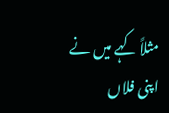مثلاً کہے میں نے اپنی فلاں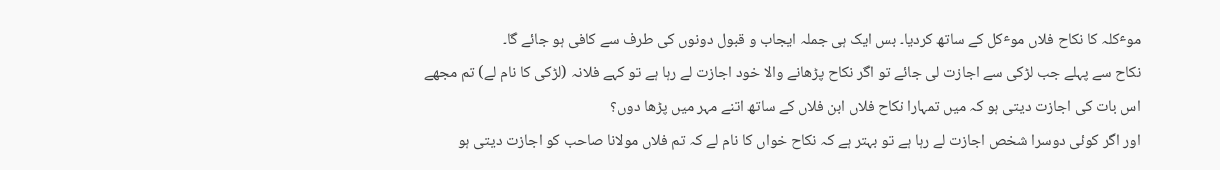موٴکلہ کا نکاح فلاں موٴکل کے ساتھ کردیا۔ بس ایک ہی جملہ ایجاب و قبول دونوں کی طرف سے کافی ہو جائے گا۔
نکاح سے پہلے جب لڑکی سے اجازت لی جائے تو اگر نکاح پڑھانے والا خود اجازت لے رہا ہے تو کہے فلانہ (لڑکی کا نام لے) تم مجھے اس بات کی اجازت دیتی ہو کہ میں تمہارا نکاح فلاں ابن فلاں کے ساتھ اتنے مہر میں پڑھا دوں؟
اور اگر کوئی دوسرا شخص اجازت لے رہا ہے تو بہتر ہے کہ نکاح خواں کا نام لے کہ تم فلاں مولانا صاحب کو اجازت دیتی ہو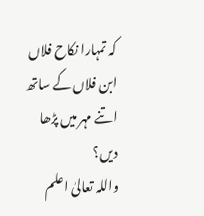کہ تمہارا نکاح فلاں ابن فلاں کے ساتھ اتنے مہر میں پڑھا دیں؟
واللہ تعالیٰ اعلم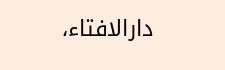دارالافتاء،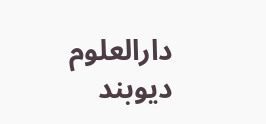دارالعلوم دیوبند